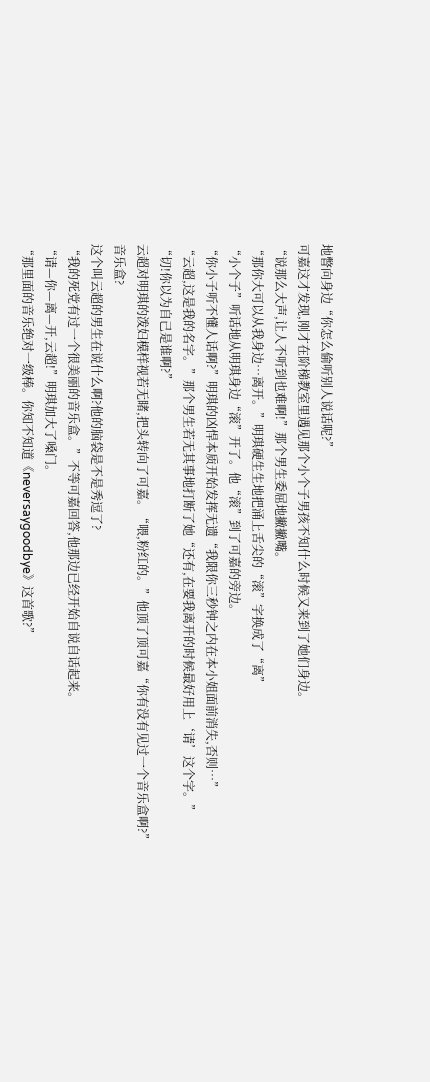地瞥向身边“你怎么偷听别人说话呢?”
可嘉这才发现,刚才在阶梯教室里遇见那个小个子男孩不知什么时候又来到了她们身边。
“说那么大声,让人不听到也难啊!”那个男生委屈地撇撇嘴。
“那你大可以从我身边…离开。”明琪硬生生地把涌上舌尖的“滚”字换成了“离”
“小个子”听话地从明琪身边“滚”开了。他“滚”到了可嘉的旁边。
“你小子听不懂人话啊?”明琪的凶悍本质开始发挥无遗“我限你三秒钟之内在本小姐面前消失,否则…”
“云超,这是我的名字。”那个男生若无其事地打断了她“还有,在要我离开的时候最好用上‘请’这个字。”
“切!你以为自己是谁啊?”
云超对明琪的泼妇模样视若无睹,把头转向了可嘉。“喂,粉红的。”他顶了顶可嘉“你有没有见过一个音乐盒啊?”
音乐盒?
这个叫云超的男生在说什么啊?他的脑袋是不是秀逗了?
“我的死党有过一个很美丽的音乐盒。”不等可嘉回答,他那边已经开始自说自话起来。
“请—你—离—开,云超!”明琪加大了嗓门。
“那里面的音乐绝对一级棒。你知不知道《neversaygoodbye》这首歌?”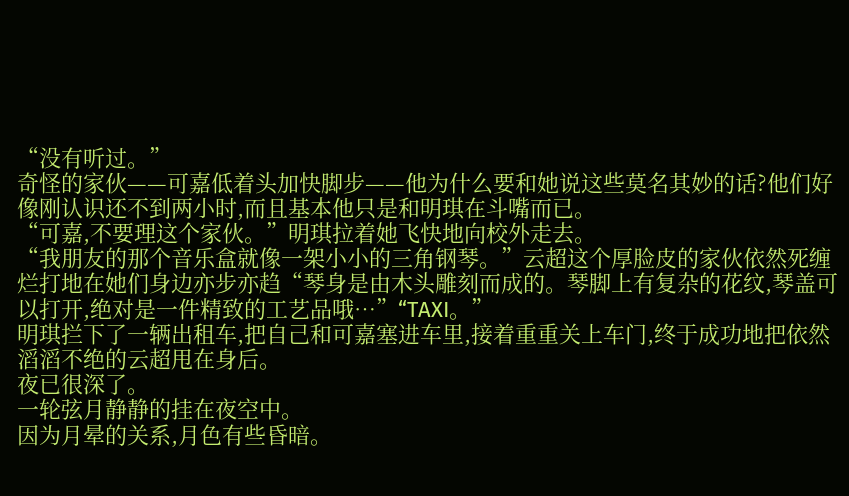“没有听过。”
奇怪的家伙——可嘉低着头加快脚步——他为什么要和她说这些莫名其妙的话?他们好像刚认识还不到两小时,而且基本他只是和明琪在斗嘴而已。
“可嘉,不要理这个家伙。”明琪拉着她飞快地向校外走去。
“我朋友的那个音乐盒就像一架小小的三角钢琴。”云超这个厚脸皮的家伙依然死缠烂打地在她们身边亦步亦趋“琴身是由木头雕刻而成的。琴脚上有复杂的花纹,琴盖可以打开,绝对是一件精致的工艺品哦…”“TAXI。”
明琪拦下了一辆出租车,把自己和可嘉塞进车里,接着重重关上车门,终于成功地把依然滔滔不绝的云超甩在身后。
夜已很深了。
一轮弦月静静的挂在夜空中。
因为月晕的关系,月色有些昏暗。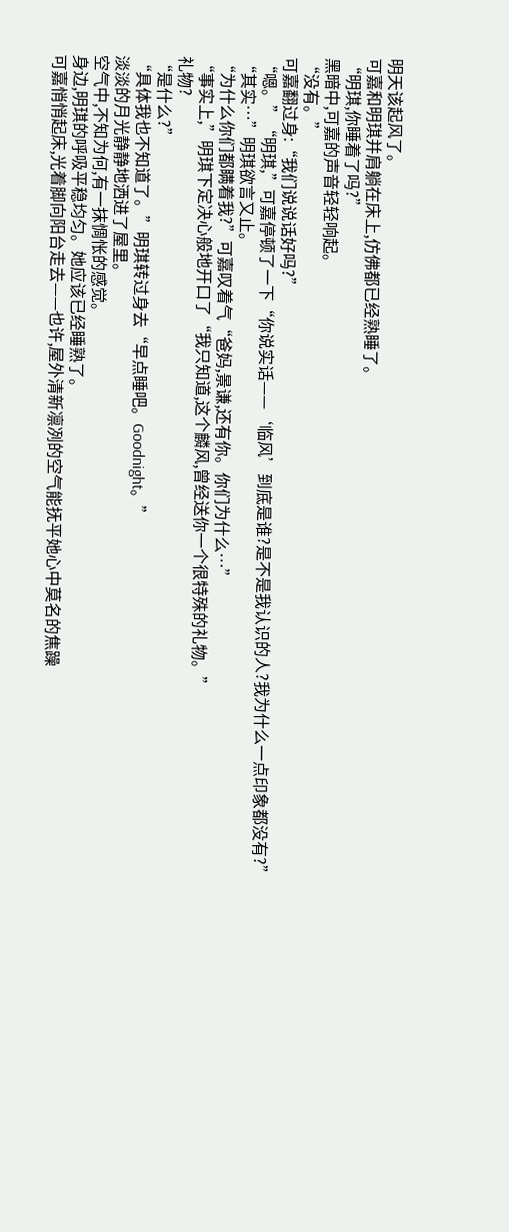明天该起风了。
可嘉和明琪并肩躺在床上,仿佛都已经熟睡了。
“明琪,你睡着了吗?”
黑暗中,可嘉的声音轻轻响起。
“没有。”
可嘉翻过身:“我们说说话好吗?”
“嗯。”“明琪,”可嘉停顿了一下“你说实话——‘临风’到底是谁?是不是我认识的人?我为什么一点印象都没有?”
“其实…”明琪欲言又止。
“为什么你们都瞒着我?”可嘉叹着气“爸妈,景谦,还有你。你们为什么…”
“事实上,”明琪下定决心般地开口了“我只知道,这个麟风,曾经送你一个很特殊的礼物。”
礼物?
“是什么?”
“具体我也不知道了。”明琪转过身去“早点睡吧。Goodnight。”
淡淡的月光静静地洒进了屋里。
空气中,不知为何,有一抹惆怅的感觉。
身边,明琪的呼吸平稳均匀。她应该已经睡熟了。
可嘉悄悄起床,光着脚向阳台走去——也许,屋外清新凛冽的空气能抚平她心中莫名的焦躁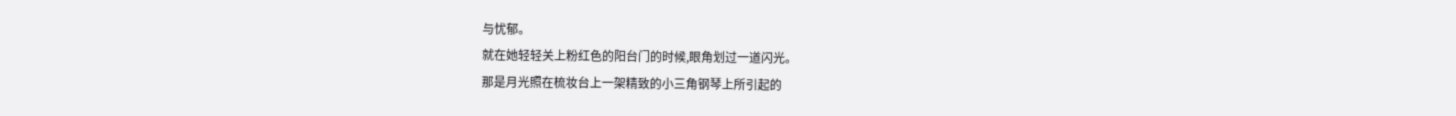与忧郁。
就在她轻轻关上粉红色的阳台门的时候,眼角划过一道闪光。
那是月光照在梳妆台上一架精致的小三角钢琴上所引起的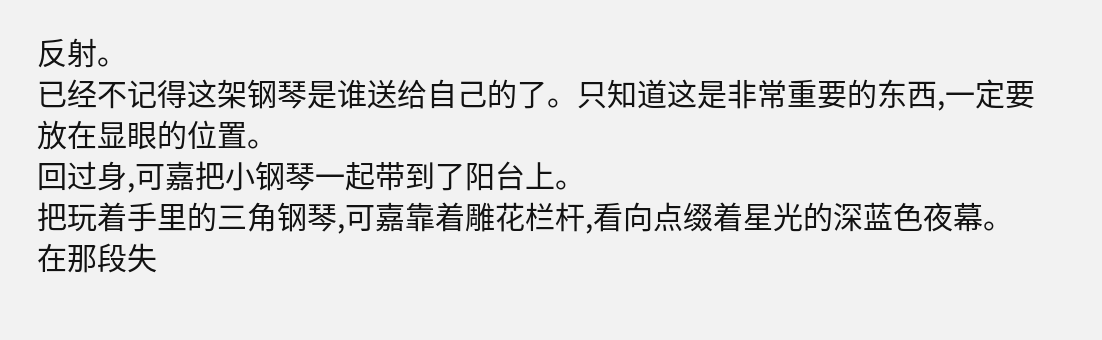反射。
已经不记得这架钢琴是谁送给自己的了。只知道这是非常重要的东西,一定要放在显眼的位置。
回过身,可嘉把小钢琴一起带到了阳台上。
把玩着手里的三角钢琴,可嘉靠着雕花栏杆,看向点缀着星光的深蓝色夜幕。
在那段失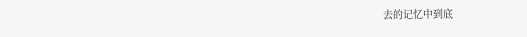去的记忆中到底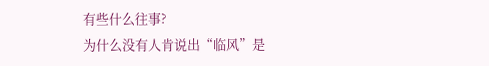有些什么往事?
为什么没有人肯说出“临风”是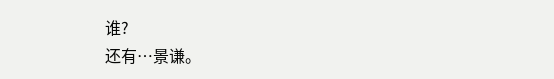谁?
还有…景谦。